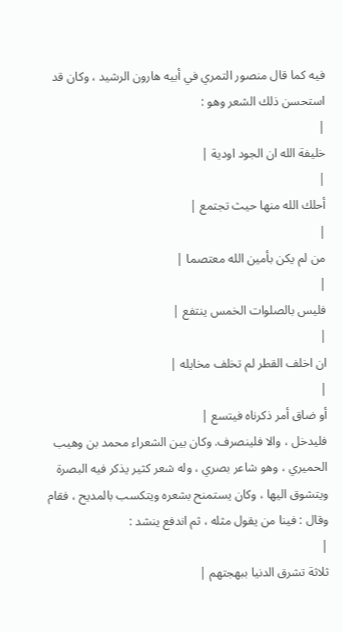فيه كما قال منصور التمري في أبيه هارون الرشيد ، وكان قد استحسن ذلك الشعر وهو :
|
خليفة الله ان الجود اودية |
|
أحلك الله منها حيث تجتمع |
|
من لم يكن بأمين الله معتصما |
|
فليس بالصلوات الخمس ينتفع |
|
ان اخلف القطر لم تخلف مخايله |
|
أو ضاق أمر ذكرناه فيتسع |
فليدخل ، والا فلينصرف. وكان بين الشعراء محمد بن وهيب الحميري ، وهو شاعر بصري ، وله شعر كثير يذكر فيه البصرة ويتشوق اليها ، وكان يستمنح بشعره ويتكسب بالمديح ، فقام وقال : فينا من يقول مثله ، ثم اندفع ينشد :
|
ثلاثة تشرق الدنيا ببهجتهم |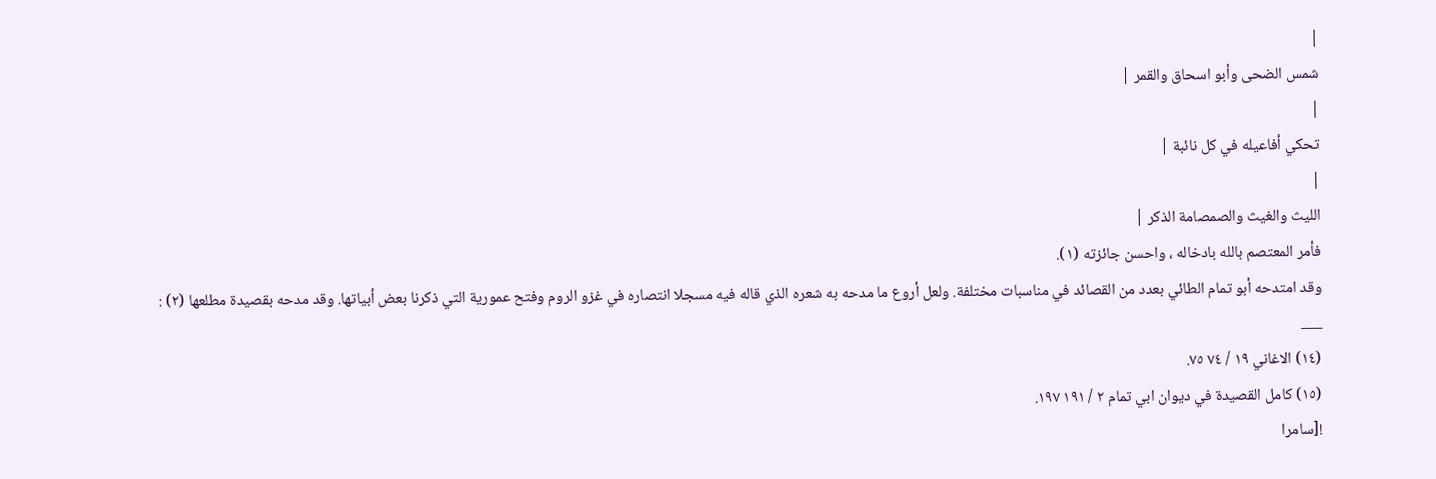|
شمس الضحى وأبو اسحاق والقمر |
|
تحكي أفاعيله في كل نائبة |
|
الليث والغيث والصمصامة الذكر |
فأمر المعتصم بالله بادخاله ، واحسن جائزته (١).
وقد امتدحه أبو تمام الطائي بعدد من القصائد في مناسبات مختلفة. ولعل أروع ما مدحه به شعره الذي قاله فيه مسجلا انتصاره في غزو الروم وفتح عمورية التي ذكرنا بعض أبياتها. وقد مدحه بقصيدة مطلعها (٢) :
___
(١٤) الاغاني ١٩ / ٧٤ ٧٥.
(١٥) كامل القصيدة في ديوان ابي تمام ٢ / ١٩١ ١٩٧.
![سامرا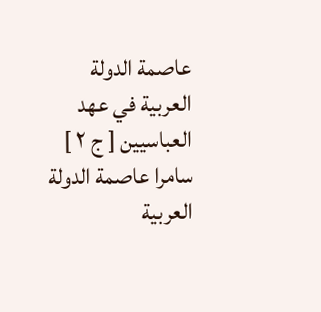عاصمة الدولة العربية في عهد العباسيين [ ج ٢ ] سامرا عاصمة الدولة العربية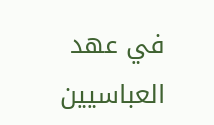في عهد العباسيين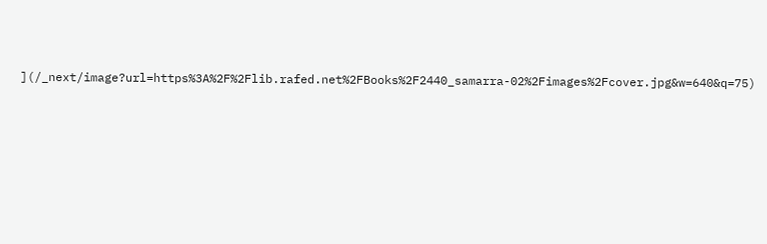](/_next/image?url=https%3A%2F%2Flib.rafed.net%2FBooks%2F2440_samarra-02%2Fimages%2Fcover.jpg&w=640&q=75)